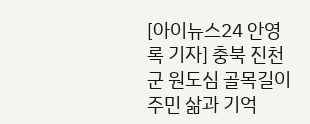[아이뉴스24 안영록 기자] 충북 진천군 원도심 골목길이 주민 삶과 기억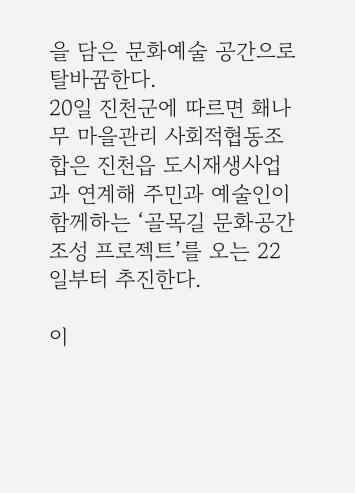을 담은 문화예술 공간으로 탈바꿈한다.
20일 진천군에 따르면 홰나무 마을관리 사회적협동조합은 진천읍 도시재생사업과 연계해 주민과 예술인이 함께하는 ‘골목길 문화공간 조성 프로젝트’를 오는 22일부터 추진한다.

이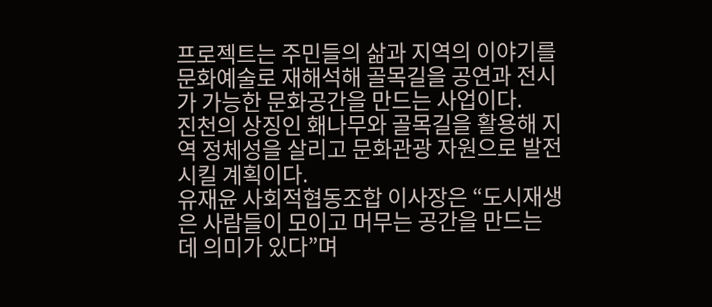프로젝트는 주민들의 삶과 지역의 이야기를 문화예술로 재해석해 골목길을 공연과 전시가 가능한 문화공간을 만드는 사업이다.
진천의 상징인 홰나무와 골목길을 활용해 지역 정체성을 살리고 문화관광 자원으로 발전시킬 계획이다.
유재윤 사회적협동조합 이사장은 “도시재생은 사람들이 모이고 머무는 공간을 만드는 데 의미가 있다”며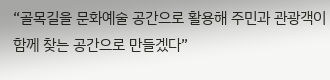“골목길을 문화예술 공간으로 활용해 주민과 관광객이 함께 찾는 공간으로 만들겠다”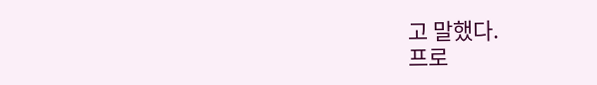고 말했다.
프로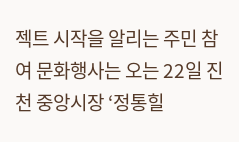젝트 시작을 알리는 주민 참여 문화행사는 오는 22일 진천 중앙시장 ‘정통힐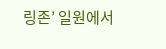링존’ 일원에서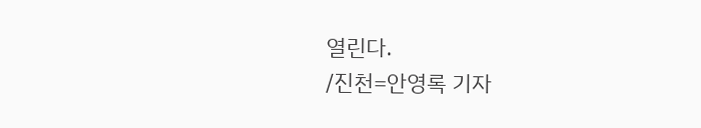열린다.
/진천=안영록 기자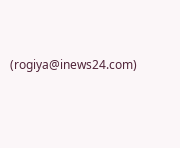(rogiya@inews24.com)